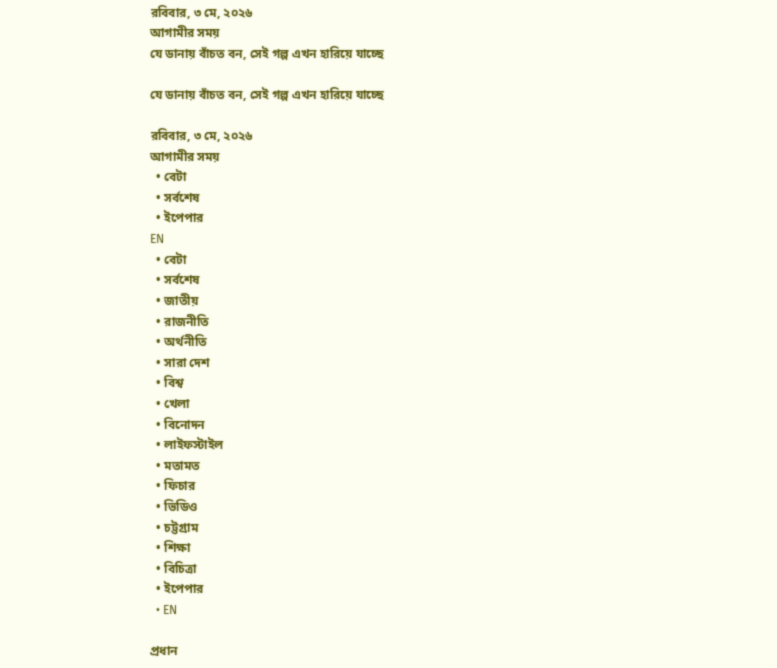রবিবার, ৩ মে, ২০২৬
আগামীর সময়
যে ডানায় বাঁচত বন, সেই গল্প এখন হারিয়ে যাচ্ছে

যে ডানায় বাঁচত বন, সেই গল্প এখন হারিয়ে যাচ্ছে

রবিবার, ৩ মে, ২০২৬
আগামীর সময়
  • বেটা
  • সর্বশেষ
  • ইপেপার
EN
  • বেটা
  • সর্বশেষ
  • জাতীয়
  • রাজনীতি
  • অর্থনীতি
  • সারা দেশ
  • বিশ্ব
  • খেলা
  • বিনোদন
  • লাইফস্টাইল
  • মতামত
  • ফিচার
  • ভিডিও
  • চট্টগ্রাম
  • শিক্ষা
  • বিচিত্রা
  • ইপেপার
  • EN

প্রধান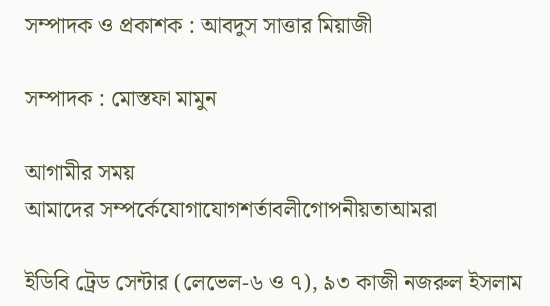সম্পাদক ও প্রকাশক : আবদুস সাত্তার মিয়াজী

সম্পাদক : মোস্তফা মামুন

আগামীর সময়
আমাদের সম্পর্কেযোগাযোগশর্তাবলীগোপনীয়তাআমরা

ইডিবি ট্রেড সেন্টার (লেভেল-৬ ও ৭), ৯৩ কাজী নজরুল ইসলাম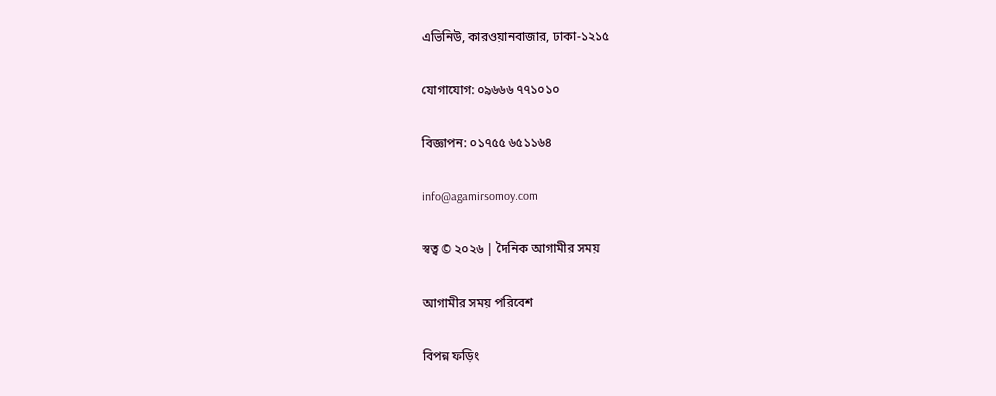এভিনিউ, কারওয়ানবাজার, ঢাকা-১২১৫

যোগাযোগ: ০৯৬৬৬ ৭৭১০১০

বিজ্ঞাপন: ০১৭৫৫ ৬৫১১৬৪

info@agamirsomoy.com

স্বত্ব © ২০২৬ | দৈনিক আগামীর সময়

আগামীর সময় পরিবেশ

বিপন্ন ফড়িং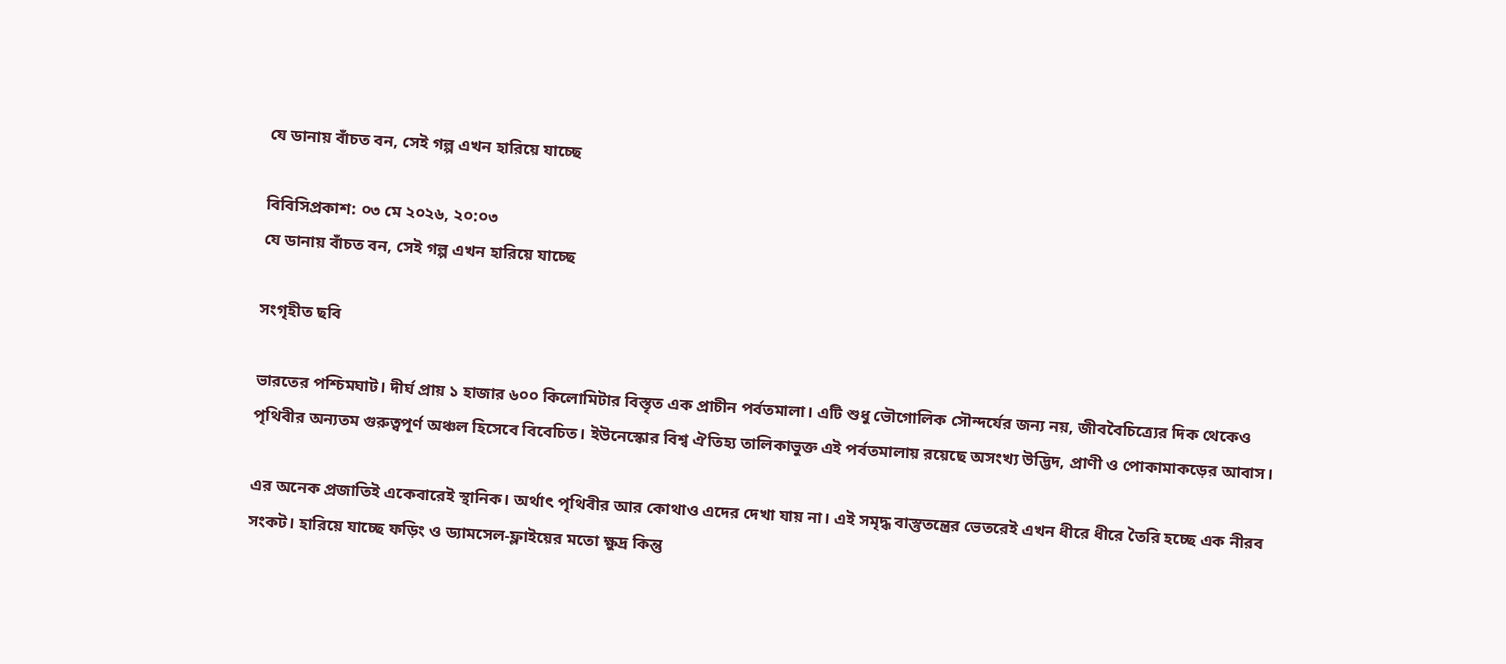যে ডানায় বাঁচত বন, সেই গল্প এখন হারিয়ে যাচ্ছে

বিবিসিপ্রকাশ: ০৩ মে ২০২৬, ২০:০৩
যে ডানায় বাঁচত বন, সেই গল্প এখন হারিয়ে যাচ্ছে

সংগৃহীত ছবি

ভারতের পশ্চিমঘাট। দীর্ঘ প্রায় ১ হাজার ৬০০ কিলোমিটার বিস্তৃত এক প্রাচীন পর্বতমালা। এটি শুধু ভৌগোলিক সৌন্দর্যের জন্য নয়, জীববৈচিত্র্যের দিক থেকেও পৃথিবীর অন্যতম গুরুত্বপূর্ণ অঞ্চল হিসেবে বিবেচিত। ইউনেস্কোর বিশ্ব ঐতিহ্য তালিকাভুক্ত এই পর্বতমালায় রয়েছে অসংখ্য উদ্ভিদ, প্রাণী ও পোকামাকড়ের আবাস।

এর অনেক প্রজাতিই একেবারেই স্থানিক। অর্থাৎ পৃথিবীর আর কোথাও এদের দেখা যায় না। এই সমৃদ্ধ বাস্তুতন্ত্রের ভেতরেই এখন ধীরে ধীরে তৈরি হচ্ছে এক নীরব সংকট। হারিয়ে যাচ্ছে ফড়িং ও ড্যামসেল-ফ্লাইয়ের মতো ক্ষুদ্র কিন্তু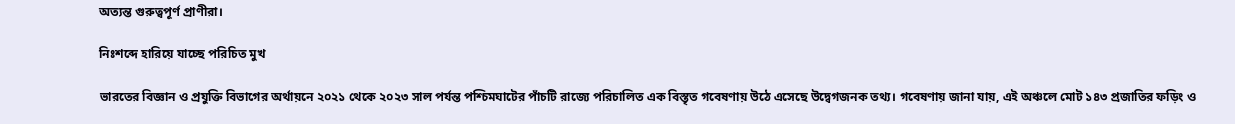অত্যন্ত গুরুত্বপূর্ণ প্রাণীরা।

নিঃশব্দে হারিয়ে যাচ্ছে পরিচিত মুখ

ভারতের বিজ্ঞান ও প্রযুক্তি বিভাগের অর্থায়নে ২০২১ থেকে ২০২৩ সাল পর্যন্ত পশ্চিমঘাটের পাঁচটি রাজ্যে পরিচালিত এক বিস্তৃত গবেষণায় উঠে এসেছে উদ্বেগজনক তথ্য। গবেষণায় জানা যায়, এই অঞ্চলে মোট ১৪৩ প্রজাতির ফড়িং ও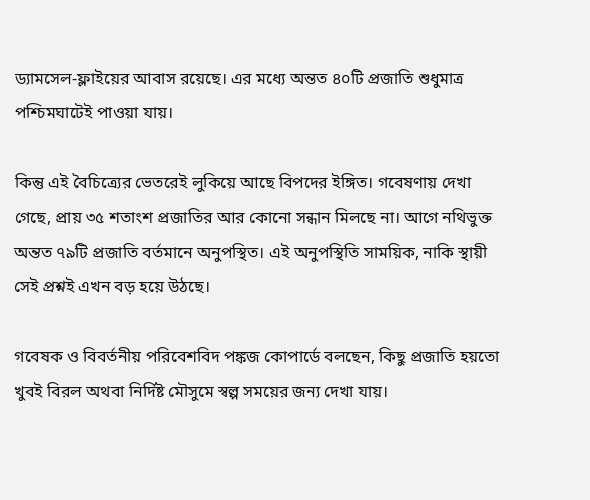ড্যামসেল-ফ্লাইয়ের আবাস রয়েছে। এর মধ্যে অন্তত ৪০টি প্রজাতি শুধুমাত্র পশ্চিমঘাটেই পাওয়া যায়।

কিন্তু এই বৈচিত্র্যের ভেতরেই লুকিয়ে আছে বিপদের ইঙ্গিত। গবেষণায় দেখা গেছে, প্রায় ৩৫ শতাংশ প্রজাতির আর কোনো সন্ধান মিলছে না। আগে নথিভুক্ত অন্তত ৭৯টি প্রজাতি বর্তমানে অনুপস্থিত। এই অনুপস্থিতি সাময়িক, নাকি স্থায়ী সেই প্রশ্নই এখন বড় হয়ে উঠছে।

গবেষক ও বিবর্তনীয় পরিবেশবিদ পঙ্কজ কোপার্ডে বলছেন, কিছু প্রজাতি হয়তো খুবই বিরল অথবা নির্দিষ্ট মৌসুমে স্বল্প সময়ের জন্য দেখা যায়।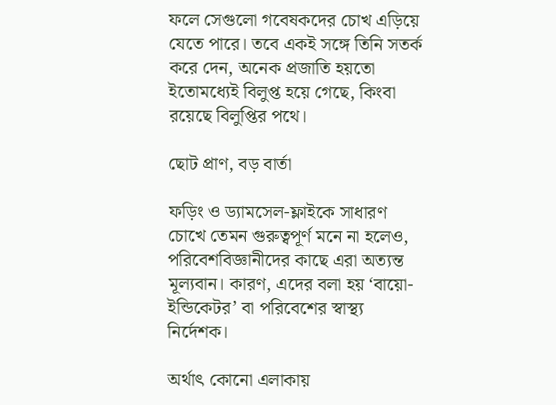ফলে সেগুলো গবেষকদের চোখ এড়িয়ে যেতে পারে। তবে একই সঙ্গে তিনি সতর্ক করে দেন, অনেক প্রজাতি হয়তো ইতোমধ্যেই বিলুপ্ত হয়ে গেছে, কিংবা রয়েছে বিলুপ্তির পথে।

ছোট প্রাণ, বড় বার্তা

ফড়িং ও ড্যামসেল-ফ্লাইকে সাধারণ চোখে তেমন গুরুত্বপূর্ণ মনে না হলেও, পরিবেশবিজ্ঞানীদের কাছে এরা অত্যন্ত মূল্যবান। কারণ, এদের বলা হয় ‘বায়ো-ইন্ডিকেটর’ বা পরিবেশের স্বাস্থ্য নির্দেশক।

অর্থাৎ কোনো এলাকায়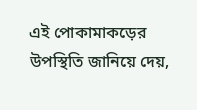এই পোকামাকড়ের উপস্থিতি জানিয়ে দেয়,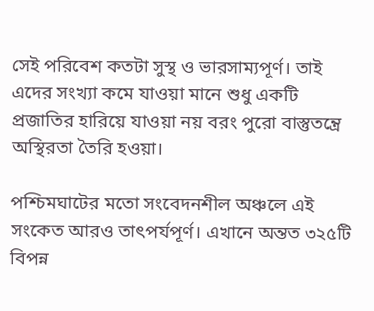সেই পরিবেশ কতটা সুস্থ ও ভারসাম্যপূর্ণ। তাই এদের সংখ্যা কমে যাওয়া মানে শুধু একটি প্রজাতির হারিয়ে যাওয়া নয় বরং পুরো বাস্তুতন্ত্রে অস্থিরতা তৈরি হওয়া।

পশ্চিমঘাটের মতো সংবেদনশীল অঞ্চলে এই সংকেত আরও তাৎপর্যপূর্ণ। এখানে অন্তত ৩২৫টি বিপন্ন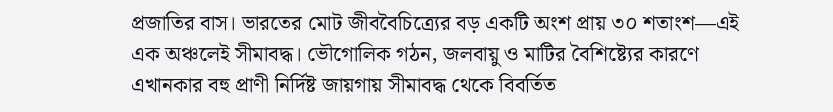প্রজাতির বাস। ভারতের মোট জীববৈচিত্র্যের বড় একটি অংশ প্রায় ৩০ শতাংশ—এই এক অঞ্চলেই সীমাবদ্ধ। ভৌগোলিক গঠন, জলবায়ু ও মাটির বৈশিষ্ট্যের কারণে এখানকার বহু প্রাণী নির্দিষ্ট জায়গায় সীমাবদ্ধ থেকে বিবর্তিত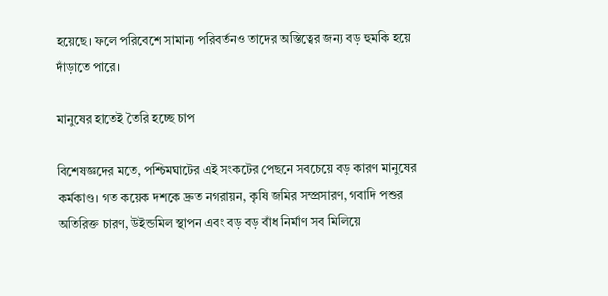হয়েছে। ফলে পরিবেশে সামান্য পরিবর্তনও তাদের অস্তিত্বের জন্য বড় হুমকি হয়ে দাঁড়াতে পারে।

মানুষের হাতেই তৈরি হচ্ছে চাপ

বিশেষজ্ঞদের মতে, পশ্চিমঘাটের এই সংকটের পেছনে সবচেয়ে বড় কারণ মানুষের কর্মকাণ্ড। গত কয়েক দশকে দ্রুত নগরায়ন, কৃষি জমির সম্প্রসারণ, গবাদি পশুর অতিরিক্ত চারণ, উইন্ডমিল স্থাপন এবং বড় বড় বাঁধ নির্মাণ সব মিলিয়ে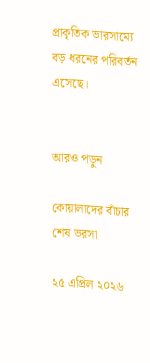প্রাকৃতিক ভারসাম্যে বড় ধরনের পরিবর্তন এসেছে।


আরও পড়ুন

কোয়ালাদের বাঁচার শেষ ভরসা

২৫ এপ্রিল ২০২৬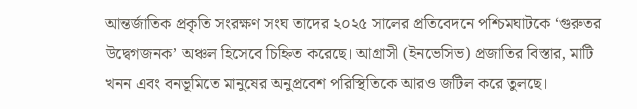আন্তর্জাতিক প্রকৃতি সংরক্ষণ সংঘ তাদের ২০২৫ সালের প্রতিবেদনে পশ্চিমঘাটকে ‘গুরুতর উদ্বেগজনক’ অঞ্চল হিসেবে চিহ্নিত করেছে। আগ্রাসী (ইনভেসিভ) প্রজাতির বিস্তার, মাটি খনন এবং বনভূমিতে মানুষের অনুপ্রবেশ পরিস্থিতিকে আরও জটিল করে তুলছে।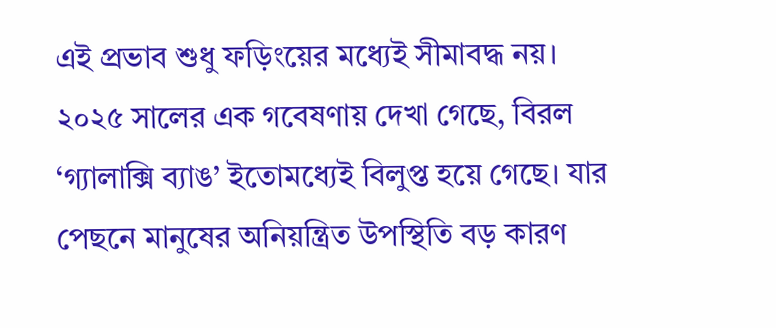এই প্রভাব শুধু ফড়িংয়ের মধ্যেই সীমাবদ্ধ নয়। ২০২৫ সালের এক গবেষণায় দেখা গেছে, বিরল ‘গ্যালাক্সি ব্যাঙ’ ইতোমধ্যেই বিলুপ্ত হয়ে গেছে। যার পেছনে মানুষের অনিয়ন্ত্রিত উপস্থিতি বড় কারণ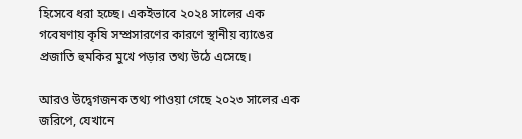হিসেবে ধরা হচ্ছে। একইভাবে ২০২৪ সালের এক গবেষণায় কৃষি সম্প্রসারণের কারণে স্থানীয় ব্যাঙের প্রজাতি হুমকির মুখে পড়ার তথ্য উঠে এসেছে।

আরও উদ্বেগজনক তথ্য পাওয়া গেছে ২০২৩ সালের এক জরিপে, যেখানে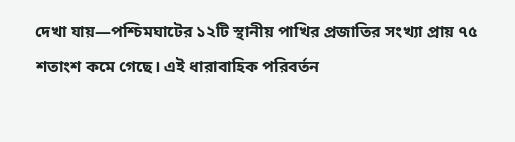দেখা যায়—পশ্চিমঘাটের ১২টি স্থানীয় পাখির প্রজাতির সংখ্যা প্রায় ৭৫ শতাংশ কমে গেছে। এই ধারাবাহিক পরিবর্তন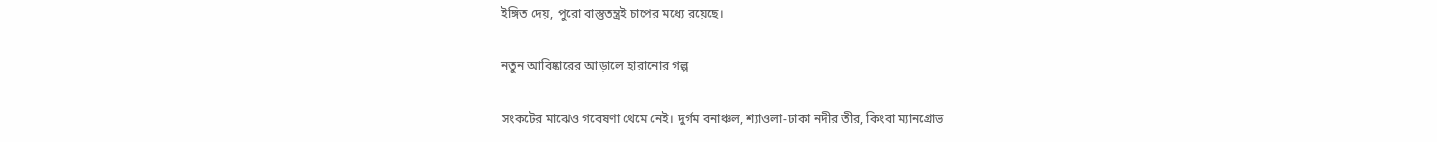ইঙ্গিত দেয়, পুরো বাস্তুতন্ত্রই চাপের মধ্যে রয়েছে।

নতুন আবিষ্কারের আড়ালে হারানোর গল্প

সংকটের মাঝেও গবেষণা থেমে নেই। দুর্গম বনাঞ্চল, শ্যাওলা-ঢাকা নদীর তীর, কিংবা ম্যানগ্রোভ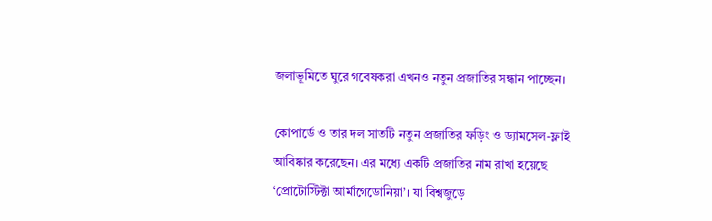জলাভূমিতে ঘুরে গবেষকরা এখনও নতুন প্রজাতির সন্ধান পাচ্ছেন।

কোপার্ডে ও তার দল সাতটি নতুন প্রজাতির ফড়িং ও ড্যামসেল-ফ্লাই আবিষ্কার করেছেন। এর মধ্যে একটি প্রজাতির নাম রাখা হয়েছে ‘প্রোটোস্টিক্টা আর্মাগেডোনিয়া’। যা বিশ্বজুড়ে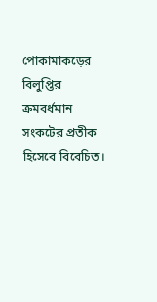পোকামাকড়ের বিলুপ্তির ক্রমবর্ধমান সংকটের প্রতীক হিসেবে বিবেচিত।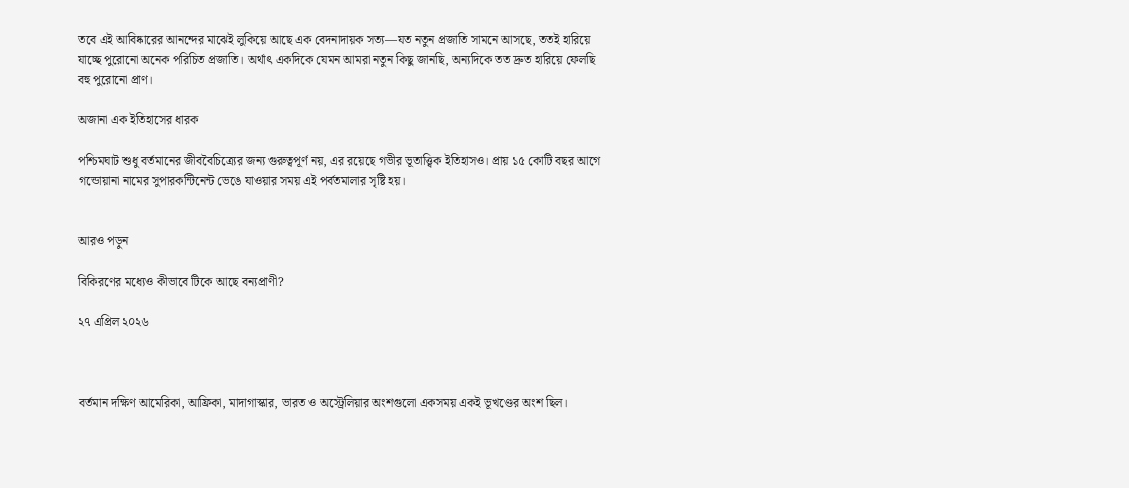তবে এই আবিষ্কারের আনন্দের মাঝেই লুকিয়ে আছে এক বেদনাদায়ক সত্য—যত নতুন প্রজাতি সামনে আসছে, ততই হারিয়ে যাচ্ছে পুরোনো অনেক পরিচিত প্রজাতি। অর্থাৎ একদিকে যেমন আমরা নতুন কিছু জানছি, অন্যদিকে তত দ্রুত হারিয়ে ফেলছি বহু পুরোনো প্রাণ।

অজানা এক ইতিহাসের ধারক

পশ্চিমঘাট শুধু বর্তমানের জীববৈচিত্র্যের জন্য গুরুত্বপূর্ণ নয়, এর রয়েছে গভীর ভূতাত্ত্বিক ইতিহাসও। প্রায় ১৫ কোটি বছর আগে গন্ডোয়ানা নামের সুপারকন্টিনেন্ট ভেঙে যাওয়ার সময় এই পর্বতমালার সৃষ্টি হয়।


আরও পড়ুন

বিকিরণের মধ্যেও কীভাবে টিকে আছে বন্যপ্রাণী?

২৭ এপ্রিল ২০২৬



বর্তমান দক্ষিণ আমেরিকা, আফ্রিকা, মাদাগাস্কার, ভারত ও অস্ট্রেলিয়ার অংশগুলো একসময় একই ভূখণ্ডের অংশ ছিল।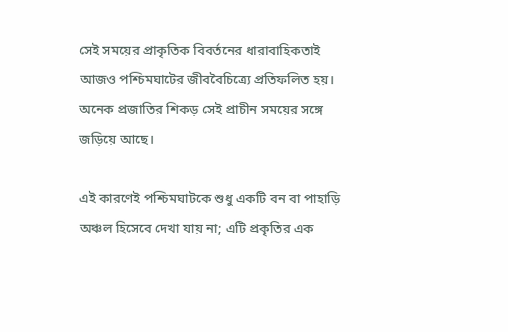সেই সময়ের প্রাকৃতিক বিবর্তনের ধারাবাহিকতাই আজও পশ্চিমঘাটের জীববৈচিত্র্যে প্রতিফলিত হয়। অনেক প্রজাতির শিকড় সেই প্রাচীন সময়ের সঙ্গে জড়িয়ে আছে।

এই কারণেই পশ্চিমঘাটকে শুধু একটি বন বা পাহাড়ি অঞ্চল হিসেবে দেখা যায় না; এটি প্রকৃতির এক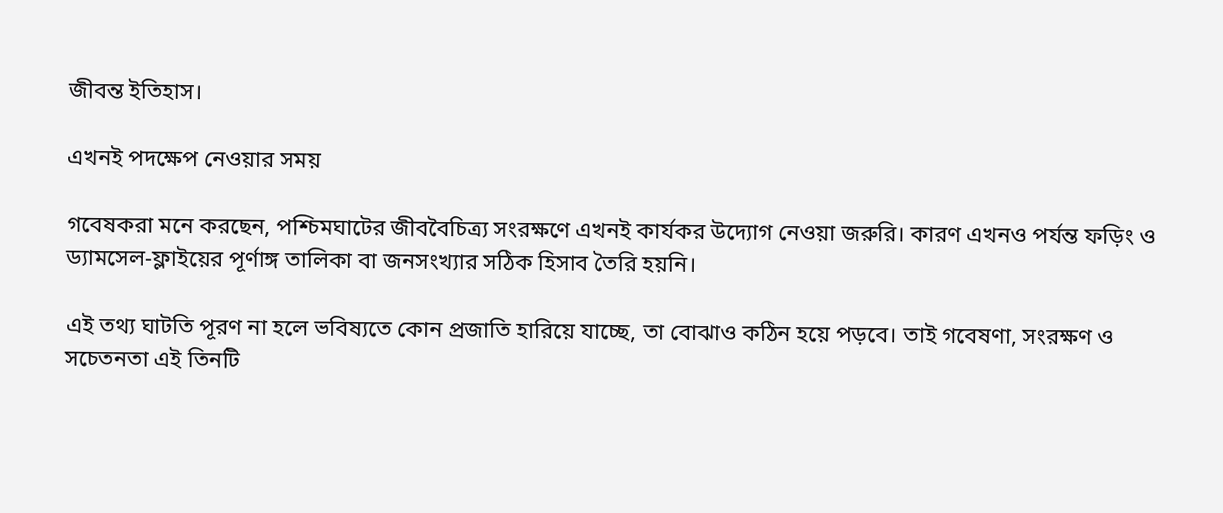জীবন্ত ইতিহাস।

এখনই পদক্ষেপ নেওয়ার সময়

গবেষকরা মনে করছেন, পশ্চিমঘাটের জীববৈচিত্র্য সংরক্ষণে এখনই কার্যকর উদ্যোগ নেওয়া জরুরি। কারণ এখনও পর্যন্ত ফড়িং ও ড্যামসেল-ফ্লাইয়ের পূর্ণাঙ্গ তালিকা বা জনসংখ্যার সঠিক হিসাব তৈরি হয়নি।

এই তথ্য ঘাটতি পূরণ না হলে ভবিষ্যতে কোন প্রজাতি হারিয়ে যাচ্ছে, তা বোঝাও কঠিন হয়ে পড়বে। তাই গবেষণা, সংরক্ষণ ও সচেতনতা এই তিনটি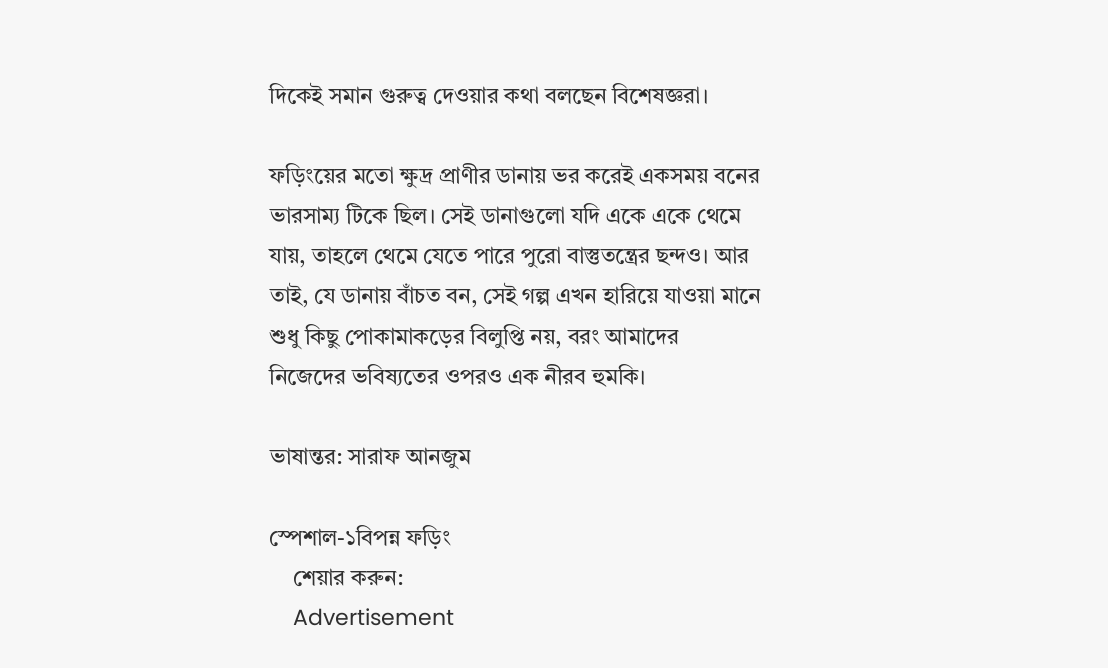দিকেই সমান গুরুত্ব দেওয়ার কথা বলছেন বিশেষজ্ঞরা।

ফড়িংয়ের মতো ক্ষুদ্র প্রাণীর ডানায় ভর করেই একসময় বনের ভারসাম্য টিকে ছিল। সেই ডানাগুলো যদি একে একে থেমে যায়, তাহলে থেমে যেতে পারে পুরো বাস্তুতন্ত্রের ছন্দও। আর তাই, যে ডানায় বাঁচত বন, সেই গল্প এখন হারিয়ে যাওয়া মানে শুধু কিছু পোকামাকড়ের বিলুপ্তি নয়, বরং আমাদের নিজেদের ভবিষ্যতের ওপরও এক নীরব হুমকি।

ভাষান্তর: সারাফ আনজুম

স্পেশাল-১বিপন্ন ফড়িং
    শেয়ার করুন:
    Advertisement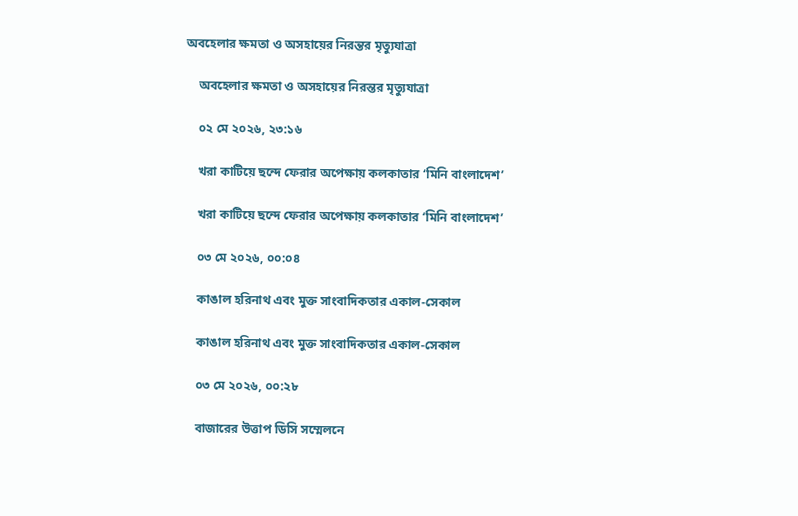অবহেলার ক্ষমতা ও অসহায়ের নিরন্তর মৃত্যুযাত্রা

    অবহেলার ক্ষমতা ও অসহায়ের নিরন্তর মৃত্যুযাত্রা

    ০২ মে ২০২৬, ২৩:১৬

    খরা কাটিয়ে ছন্দে ফেরার অপেক্ষায় কলকাতার ‘মিনি বাংলাদেশ’

    খরা কাটিয়ে ছন্দে ফেরার অপেক্ষায় কলকাতার ‘মিনি বাংলাদেশ’

    ০৩ মে ২০২৬, ০০:০৪

    কাঙাল হরিনাথ এবং মুক্ত সাংবাদিকতার একাল-সেকাল

    কাঙাল হরিনাথ এবং মুক্ত সাংবাদিকতার একাল-সেকাল

    ০৩ মে ২০২৬, ০০:২৮

    বাজারের উত্তাপ ডিসি সম্মেলনে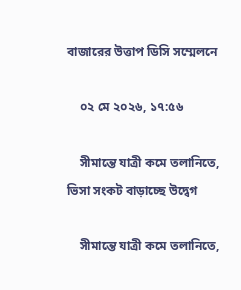বাজারের উত্তাপ ডিসি সম্মেলনে

    ০২ মে ২০২৬, ১৭:৫৬

    সীমান্তে যাত্রী কমে তলানিতে, ভিসা সংকট বাড়াচ্ছে উদ্বেগ

    সীমান্তে যাত্রী কমে তলানিতে,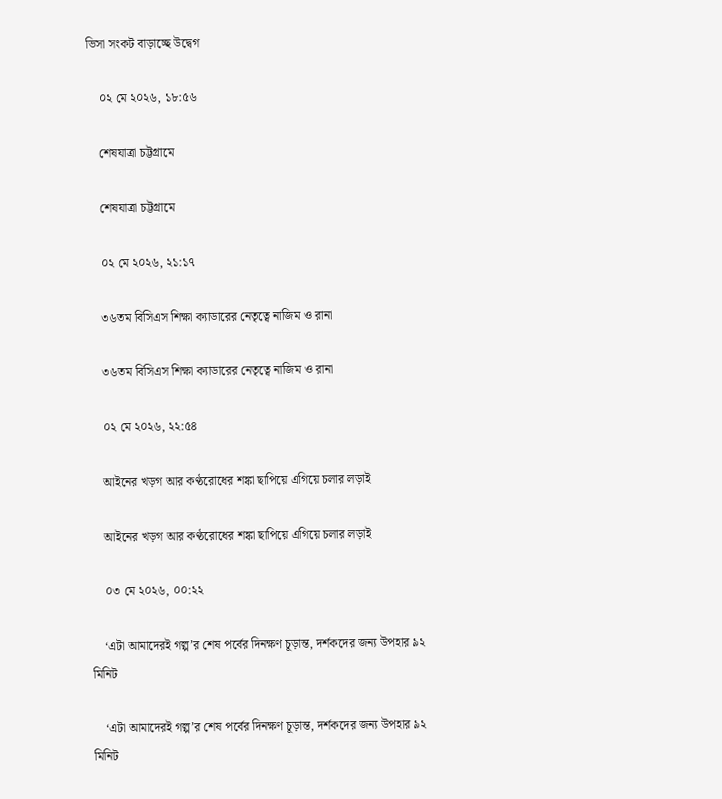ভিসা সংকট বাড়াচ্ছে উদ্বেগ

    ০২ মে ২০২৬, ১৮:৫৬

    শেষযাত্রা চট্টগ্রামে

    শেষযাত্রা চট্টগ্রামে

    ০২ মে ২০২৬, ২১:১৭

    ৩৬তম বিসিএস শিক্ষা ক্যাডারের নেতৃত্বে নাজিম ও রানা

    ৩৬তম বিসিএস শিক্ষা ক্যাডারের নেতৃত্বে নাজিম ও রানা

    ০২ মে ২০২৬, ২২:৫৪

    আইনের খড়গ আর কণ্ঠরোধের শঙ্কা ছাপিয়ে এগিয়ে চলার লড়াই

    আইনের খড়গ আর কণ্ঠরোধের শঙ্কা ছাপিয়ে এগিয়ে চলার লড়াই

    ০৩ মে ২০২৬, ০০:২২

    ‘এটা আমাদেরই গল্প’র শেষ পর্বের দিনক্ষণ চূড়ান্ত, দর্শকদের জন্য উপহার ৯২ মিনিট

    ‘এটা আমাদেরই গল্প’র শেষ পর্বের দিনক্ষণ চূড়ান্ত, দর্শকদের জন্য উপহার ৯২ মিনিট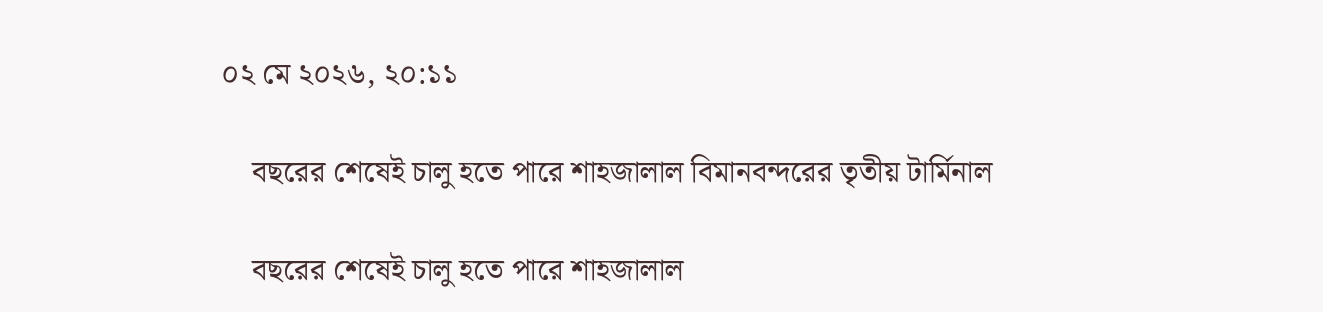০২ মে ২০২৬, ২০:১১

    বছরের শেষেই চালু হতে পারে শাহজালাল বিমানবন্দরের তৃতীয় টার্মিনাল

    বছরের শেষেই চালু হতে পারে শাহজালাল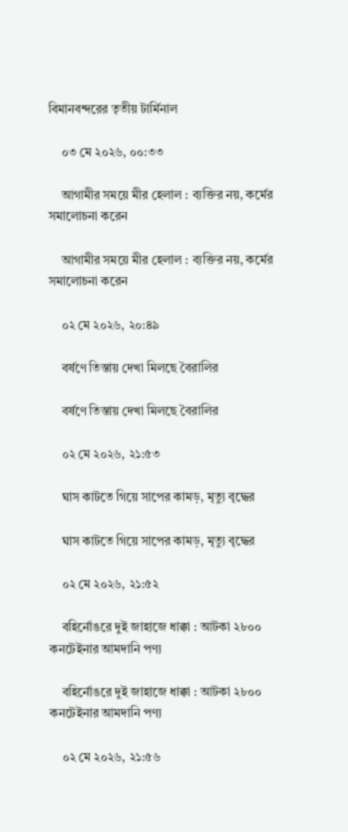বিমানবন্দরের তৃতীয় টার্মিনাল

    ০৩ মে ২০২৬, ০০:৩৩

    আগামীর সময়ে মীর হেলাল : ব্যক্তির নয়, কর্মের সমালোচনা করেন

    আগামীর সময়ে মীর হেলাল : ব্যক্তির নয়, কর্মের সমালোচনা করেন

    ০২ মে ২০২৬, ২০:৪৯

    বর্ষণে তিস্তায় দেখা মিলছে বৈরালির

    বর্ষণে তিস্তায় দেখা মিলছে বৈরালির

    ০২ মে ২০২৬, ২১:৫৩

    ঘাস কাটতে গিয়ে সাপের কামড়, মৃত্যু বৃদ্ধের

    ঘাস কাটতে গিয়ে সাপের কামড়, মৃত্যু বৃদ্ধের

    ০২ মে ২০২৬, ২১:৫২

    বহির্নোঙরে দুই জাহাজে ধাক্কা : আটকা ২৮০০ কনটেইনার আমদানি পণ্য

    বহির্নোঙরে দুই জাহাজে ধাক্কা : আটকা ২৮০০ কনটেইনার আমদানি পণ্য

    ০২ মে ২০২৬, ২১:৫৬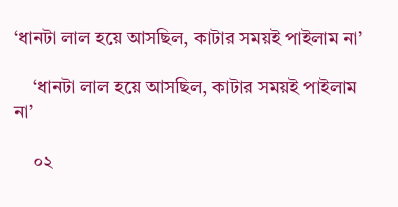‘ধানটা লাল হয়ে আসছিল, কাটার সময়ই পাইলাম না’

    ‘ধানটা লাল হয়ে আসছিল, কাটার সময়ই পাইলাম না’

    ০২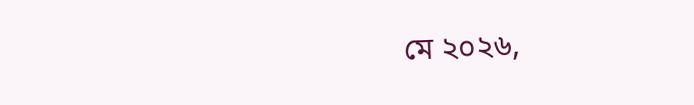মে ২০২৬,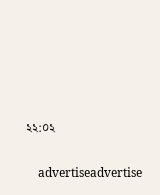২২:০২

    advertiseadvertise